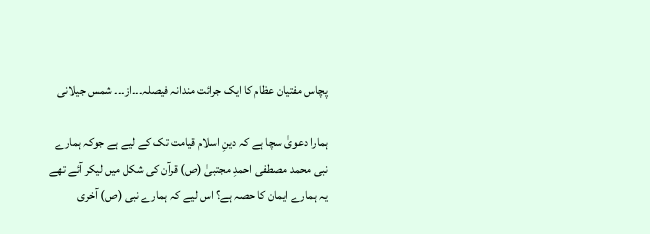پچاس مفتیان عظام کا ایک جرائت مندانہ فیصلہ۔۔۔از۔۔۔ شمس جیلانی

ہمارا دعویٰ سچا ہے کہ دینِ اسلام قیامت تک کے لیے ہے جوکہ ہمارے نبی محمد مصطفی احمدِ مجتبیٰ (ص) قرآن کی شکل میں لیکر آئے تھے یہ ہمارے ایمان کا حصہ ہے؟ اس لیے کہ ہمارے نبی (ص) آخری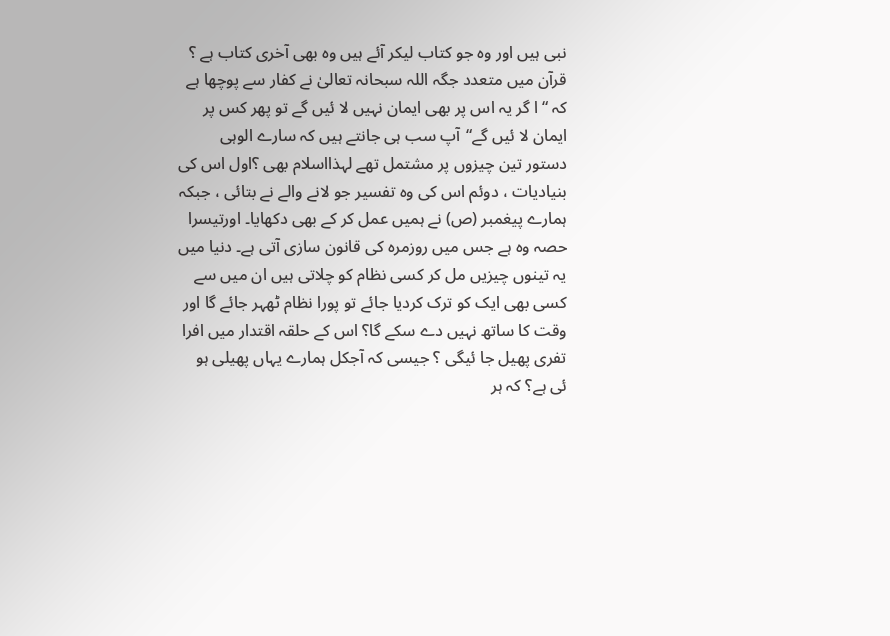نبی ہیں اور وہ جو کتاب لیکر آئے ہیں وہ بھی آخری کتاب ہے ؟ قرآن میں متعدد جگہ اللہ سبحانہ تعالیٰ نے کفار سے پوچھا ہے کہ “ ا گر یہ اس پر بھی ایمان نہیں لا ئیں گے تو پھر کس پر ایمان لا ئیں گے“آپ سب ہی جانتے ہیں کہ سارے الوہی دستور تین چیزوں پر مشتمل تھے لہذااسلام بھی ؟اول اس کی بنیادیات ، دوئم اس کی وہ تفسیر جو لانے والے نے بتائی ، جبکہ ہمارے پیغمبر (ص) نے ہمیں عمل کر کے بھی دکھایا۔ اورتیسرا حصہ وہ ہے جس میں روزمرہ کی قانون سازی آتی ہے۔ دنیا میں یہ تینوں چیزیں مل کر کسی نظام کو چلاتی ہیں ان میں سے کسی بھی ایک کو ترک کردیا جائے تو پورا نظام ٹھہر جائے گا اور وقت کا ساتھ نہیں دے سکے گا؟ اس کے حلقہ اقتدار میں افرا تفری پھیل جا ئیگی ؟ جیسی کہ آجکل ہمارے یہاں پھیلی ہو ئی ہے؟ کہ ہر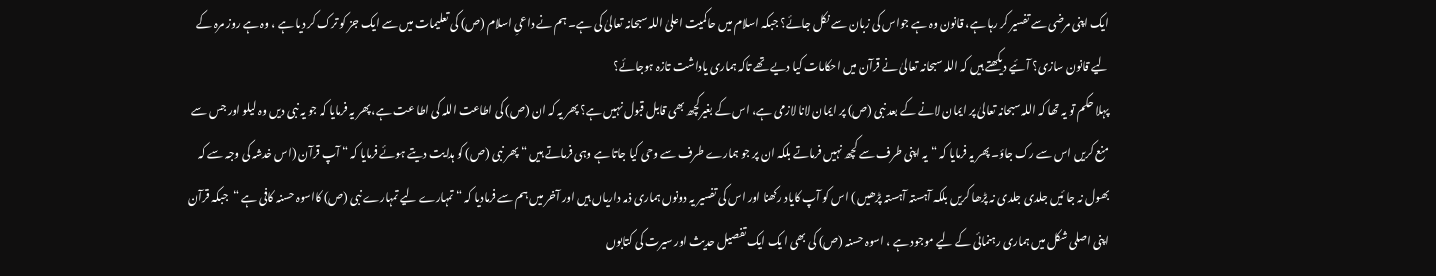ایک اپنی مرضی سے تفسیر کر رہا ہے، قانون وہ ہے جواس کی زبان سے نکل جائے؟ جبکہ اسلام میں حاکمیت اعلیٰ اللہ سبحانہ تعالیٰ کی ہے۔ ہم نے داعیِ اسلام (ص) کی تعلیمات میں سے ایک جز کو ترک کر دیا ہے ، وہ ہے روز مرہ کے لیے قانون سازی؟ آئیے دیکھتے ہیں کہ اللہ سبحانہ تعالیٰ نے قرآن میں احکامات کیا دیے تھے تاکہ ہماری یاداشت تازہ ہوجائے؟
پہلا حکم تو یہ تھا کہ اللہ سبحانہ تعالیٰ پر ایمان لانے کے بعد نبی (ص) پر ایمان لانا لازمی ہے، اس کے بغیرکچھ بھی قابل قبول نہیں ہے؟ پھر یہ کہ ان (ص) کی اطاعت اللہ کی اطا عت ہے، پھر یہ فرمایا کہ جو یہ نبی دیں وہ لیلو اور جس سے منع کریں اس سے رک جاؤ۔ پھر یہ فرمایا کہ “یہ اپنی طرف سے کچھ نہیں فرماتے بلکہ ان پر جو ہمارے طرف سے وحی کیا جاتا ہے وہی فرماتے ہیں “ پھر نبی (ص) کو ہدایت دیتے ہوئے فرمایا کہ “ آپ قرآن (اس خدشہ کی وجہ سے کہ بھول نہ جا ئیں جلدی جلدی نہ پڑھا کریں بلکہ آہستہ آہستہ پڑھیں ) اس کو آپ کایاد رکھنا اور اس کی تفسیر یہ دونوں ہماری ذمہ داریاں ہیں اور آخر میں ہم سے فرمادیا کہ “ تمہارے لیے تمہارے نبی (ص) کااسوہ حسنہ کافی ہے “  جبکہ قرآن اپنی اصلی شکل میں ہماری رہنمائی کے لیے موجود ہے ، اسوہ حسنہ (ص) کی بھی ا یک ایک تفصیل حدیث اور سیرت کی کتابوں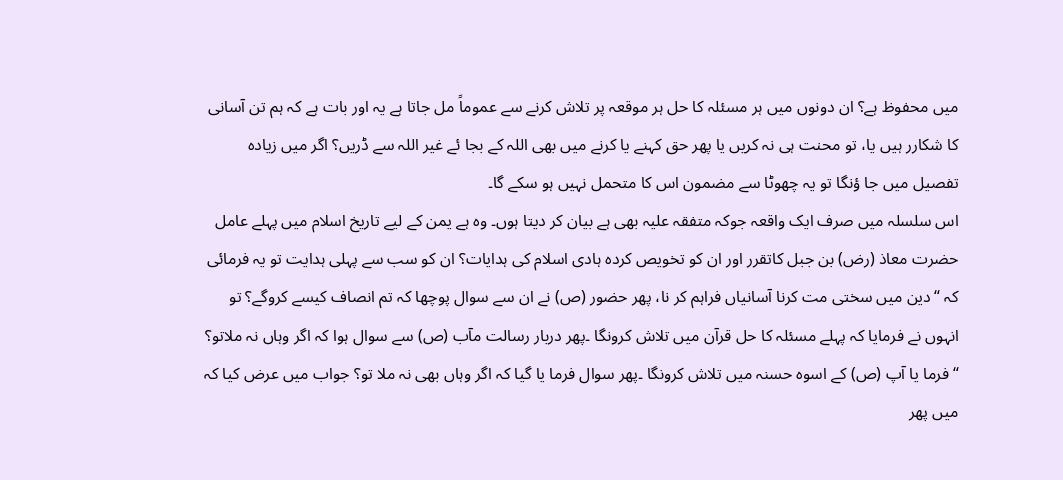میں محفوظ ہے؟ ان دونوں میں ہر مسئلہ کا حل ہر موقعہ پر تلاش کرنے سے عموماً مل جاتا ہے یہ اور بات ہے کہ ہم تن آسانی کا شکارر ہیں یا، تو محنت ہی نہ کریں یا پھر حق کہنے یا کرنے میں بھی اللہ کے بجا ئے غیر اللہ سے ڈریں؟ اگر میں زیادہ تفصیل میں جا ؤنگا تو یہ چھوٹا سے مضمون اس کا متحمل نہیں ہو سکے گا۔
اس سلسلہ میں صرف ایک واقعہ جوکہ متفقہ علیہ بھی ہے بیان کر دیتا ہوں۔ وہ ہے یمن کے لیے تاریخ اسلام میں پہلے عامل حضرت معاذ (رض) بن جبل کاتقرر اور ان کو تخویص کردہ ہادی اسلام کی ہدایات؟ ان کو سب سے پہلی ہدایت تو یہ فرمائی کہ “دین میں سختی مت کرنا آسانیاں فراہم کر نا، پھر حضور (ص) نے ان سے سوال پوچھا کہ تم انصاف کیسے کروگے؟ تو انہوں نے فرمایا کہ پہلے مسئلہ کا حل قرآن میں تلاش کرونگا ۔پھر دربار رسالت مآب (ص) سے سوال ہوا کہ اگر وہاں نہ ملاتو؟ “ فرما یا آپ (ص) کے اسوہ حسنہ میں تلاش کرونگا ۔پھر سوال فرما یا گیا کہ اگر وہاں بھی نہ ملا تو؟ جواب میں عرض کیا کہ میں پھر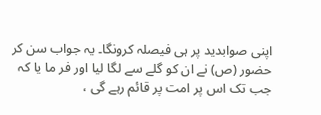اپنی صوابدید پر ہی فیصلہ کرونگا۔ یہ جواب سن کر حضور (ص) نے ان کو گلے سے لگا لیا اور فر ما یا کہ جب تک اس پر امت پر قائم رہے گی ،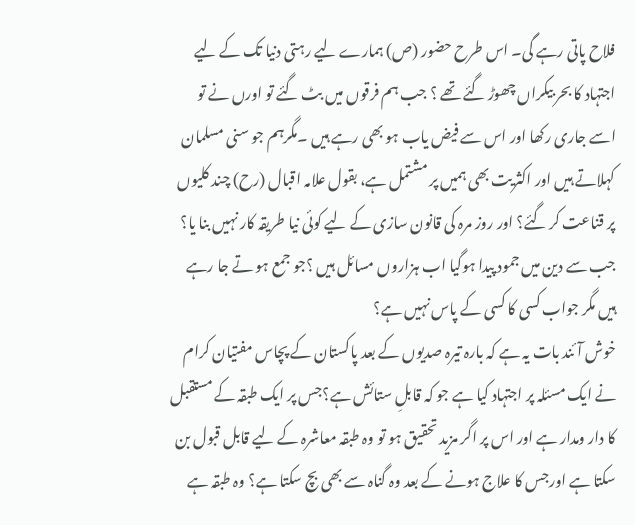فلاح پاتی رہے گی۔ اس طرح حضور (ص) ہمارے لیے رہتی دنیا تک کے لیے اجتہاد کا بحر بیکراں چھوڑ گئے تھے ؟ جب ہم فرقوں میں بٹ گئے تو اورں نے تو اسے جاری رکھا اور اس سے فیض یاب ہو بھی رہے ہیں ۔مگرہم جو سنی مسلمان کہلاتے ہیں اور اکثریت بھی ہمیں پر مشتمل ہے، بقول علامہ اقبال (رح) چند کلیوں پر قناعت کر گئے؟ اور روز مرہ کی قانون سازی کے لیے کوئی نیا طریقہ کار نہیں بنا یا؟ جب سے دین میں جمود پیدا ہوگیا اب ہزاروں مسائل ہیں ؟جو جمع ہو تے جا رہے ہیں مگر جواب کسی کا کسی کے پاس نہیں ہے؟
خوش آئند بات یہ ہے کہ بارہ تیرہ صدیوں کے بعد پاکستان کے پچاس مفتیان کرام نے ایک مسئلہ پر اجتہاد کیا ہے جو کہ قابلِ ستائش ہے؟جس پر ایک طبقہ کے مستقبل کا دار ومدار ہے اور اس پر اگر مزید تحقیق ہو تو وہ طبقہ معاشرہ کے لیے قابل قبول بن سکتا ہے اورجس کا علاج ہونے کے بعد وہ گناہ سے بھی بچ سکتا ہے؟ وہ طبقہ ہے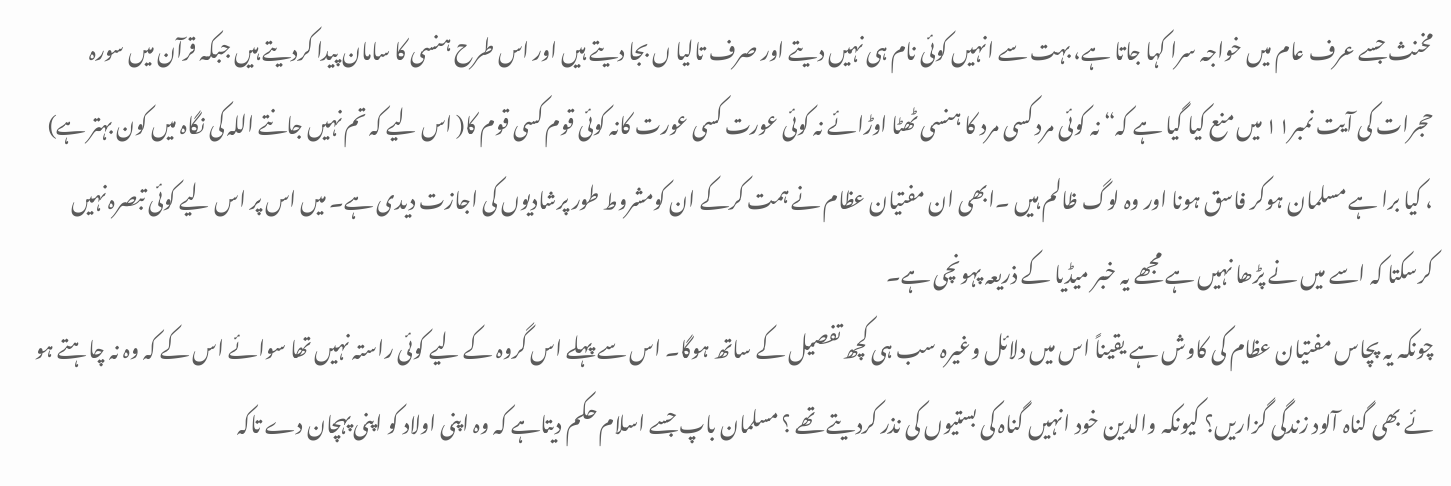مخنث جسے عرف عام میں خواجہ سرا کہا جاتا ہے، بہت سے انہیں کوئی نام ہی نہیں دیتے اور صرف تالیا ں بجا دیتے ہیں اور اس طرح ہنسی کا سامان پیدا کردیتے ہیں جبکہ قرآن میں سورہ حجرات کی آیت نمبر١١ میں منع کیا گیا ہے کہ“ نہ کوئی مرد کسی مرد کا ہنسی ٹھٹا اوڑائے نہ کوئی عورت کسی عورت کانہ کوئی قوم کسی قوم کا( اس لیے کہ تم نہیں جانتے اللہ کی نگاہ میں کون بہتر ہے) ، کیا برا ہے مسلمان ہوکر فاسق ہونا اور وہ لوگ ظالم ہیں ۔ابھی ان مفتیان عظام نے ہمت کرکے ان کومشروط طور پرشادیوں کی اجازت دیدی ہے۔ میں اس پر اس لیے کوئی تبصرہ نہیں کرسکتا کہ اسے میں نے پڑھا نہیں ہے مجھے یہ خبر میڈیا کے ذریعہ پہونچی ہے۔
چونکہ یہ پچاس مفتیان عظام کی کاوش ہے یقیناً اس میں دلائل وغیرہ سب ہی کچھ تفصیل کے ساتھ ہوگا۔ اس سے پہلے اس گروہ کے لیے کوئی راستہ نہیں تھا سوائے اس کے کہ وہ نہ چاہتے ہو ئے بھی گناہ آلود زندگی گزاریں؟ کیونکہ والدین خود انہیں گناہ کی بستیوں کی نذر کردیتے تھے ؟ مسلمان باپ جسے اسلام حکم دیتاہے کہ وہ اپنی اولاد کو اپنی پہچان دے تاکہ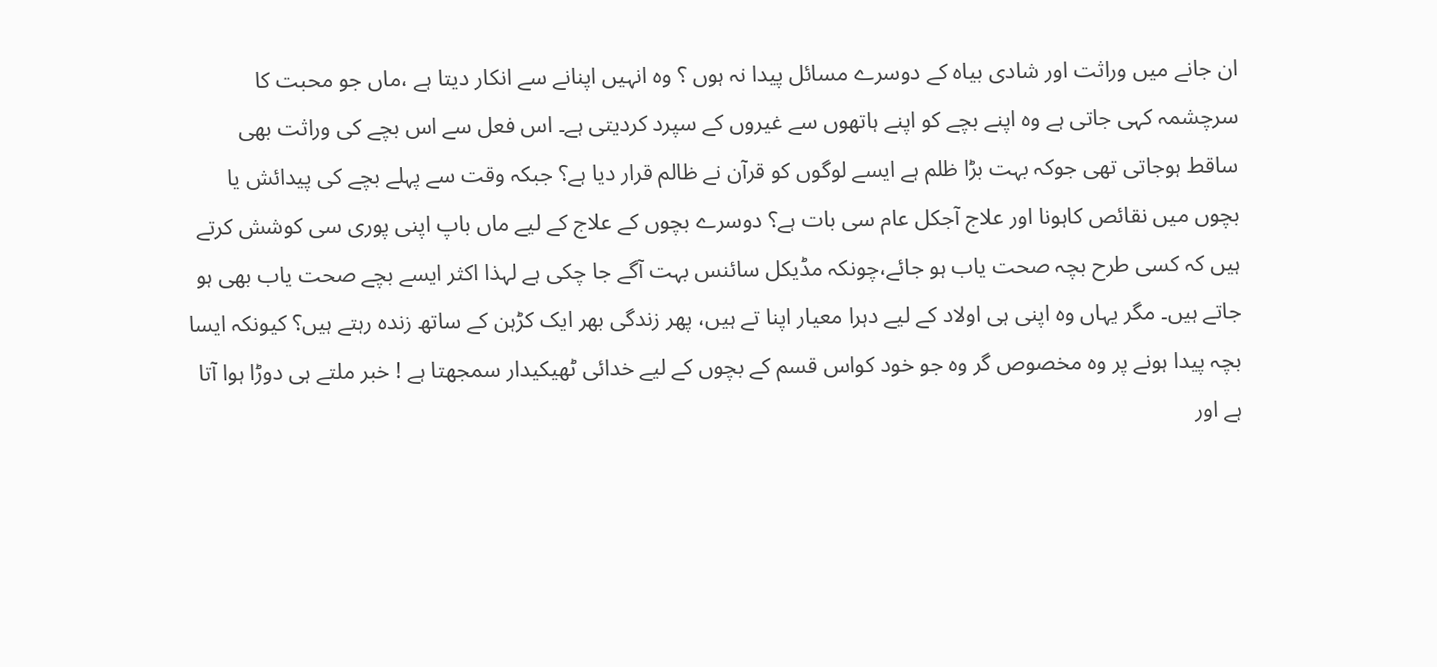ان جانے میں وراثت اور شادی بیاہ کے دوسرے مسائل پیدا نہ ہوں ؟ وہ انہیں اپنانے سے انکار دیتا ہے ،ماں جو محبت کا سرچشمہ کہی جاتی ہے وہ اپنے بچے کو اپنے ہاتھوں سے غیروں کے سپرد کردیتی ہے۔ اس فعل سے اس بچے کی وراثت بھی ساقط ہوجاتی تھی جوکہ بہت بڑا ظلم ہے ایسے لوگوں کو قرآن نے ظالم قرار دیا ہے؟ جبکہ وقت سے پہلے بچے کی پیدائش یا بچوں میں نقائص کاہونا اور علاج آجکل عام سی بات ہے؟ دوسرے بچوں کے علاج کے لیے ماں باپ اپنی پوری سی کوشش کرتے ہیں کہ کسی طرح بچہ صحت یاب ہو جائے،چونکہ مڈیکل سائنس بہت آگے جا چکی ہے لہذا اکثر ایسے بچے صحت یاب بھی ہو جاتے ہیں۔ مگر یہاں وہ اپنی ہی اولاد کے لیے دہرا معیار اپنا تے ہیں، پھر زندگی بھر ایک کڑہن کے ساتھ زندہ رہتے ہیں؟ کیونکہ ایسا بچہ پیدا ہونے پر وہ مخصوص گر وہ جو خود کواس قسم کے بچوں کے لیے خدائی ٹھیکیدار سمجھتا ہے ! خبر ملتے ہی دوڑا ہوا آتا ہے اور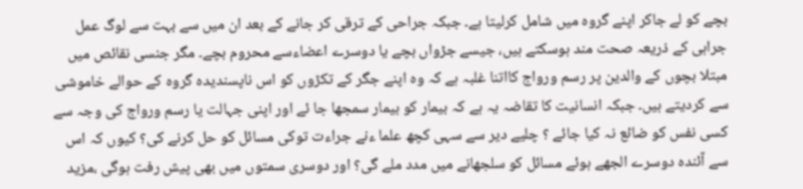بچے کو لے جاکر اپنے گروہ میں شامل کرلیتا ہے۔ جبکہ جراحی کے ترقی کر جانے کے بعد ان میں سے بہت سے لوگ عمل جراہی کے ذریعہ صحت مند ہوسکتے ہیں، جیسے جڑواں بچے یا دوسرے اعضاءسے محروم بچے۔ مگر جنسی نقائص میں مبتلا بچوں کے والدین پر رسم ورواج کااتنا غلبہ ہے کہ وہ اپنے جگر کے تکڑوں کو اس ناپسندیدہ گروہ کے حوالے خاموشی سے کردیتے ہیں۔ جبکہ انسانیت کا تقاضہ یہ ہے کہ بیمار کو بیمار سمجھا جا ئے اور اپنی جہالت یا رسم ورواج کی وجہ سے کسی نفس کو ضائع نہ کیا جائے ؟ چلیے دیر سے سہی کچھ علما ءنے جراءت توکی مسائل کو حل کرنے کی؟ کیوں کہ اس سے آئندہ دوسرے الجھے ہوئے مسائل کو سلجھانے میں مدد ملے گی؟ اور دوسری سمتوں میں بھی پیش رفت ہوگی ،مزید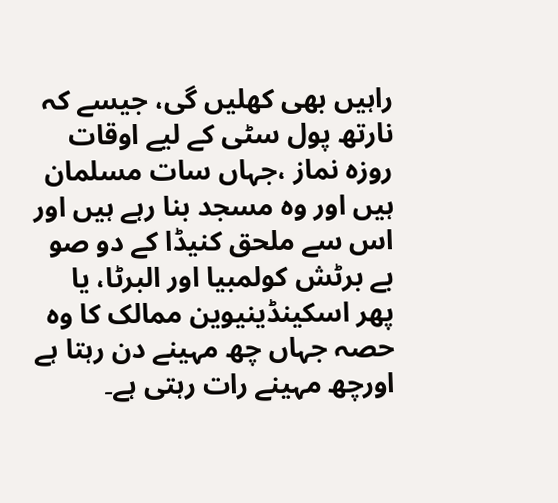راہیں بھی کھلیں گی، جیسے کہ نارتھ پول سٹی کے لیے اوقات روزہ نماز ،جہاں سات مسلمان ہیں اور وہ مسجد بنا رہے ہیں اور اس سے ملحق کنیڈا کے دو صو بے برٹش کولمبیا اور البرٹا، یا پھر اسکینڈینیوین ممالک کا وہ حصہ جہاں چھ مہینے دن رہتا ہے اورچھ مہینے رات رہتی ہے۔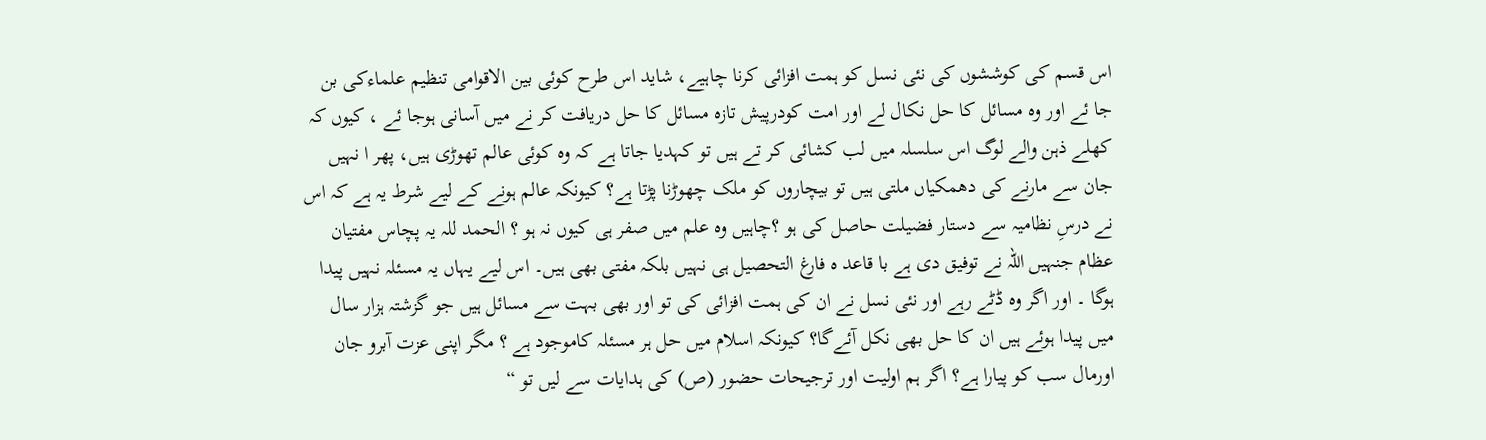اس قسم کی کوششوں کی نئی نسل کو ہمت افزائی کرنا چاہیے، شاید اس طرح کوئی بین الاقوامی تنظیم علماءکی بن جا ئے اور وہ مسائل کا حل نکال لے اور امت کودرپیش تازہ مسائل کا حل دریافت کر نے میں آسانی ہوجا ئے ، کیوں کہ کھلے ذہن والے لوگ اس سلسلہ میں لب کشائی کر تے ہیں تو کہدیا جاتا ہے کہ وہ کوئی عالم تھوڑی ہیں، پھر ا نہیں جان سے مارنے کی دھمکیاں ملتی ہیں تو بیچاروں کو ملک چھوڑنا پڑتا ہے؟ کیونکہ عالم ہونے کے لیے شرط یہ ہے کہ اس نے درسِ نظامیہ سے دستار فضیلت حاصل کی ہو ؟چاہیں وہ علم میں صفر ہی کیوں نہ ہو ؟ الحمد للہ یہ پچاس مفتیان عظام جنہیں اللہ نے توفیق دی ہے با قاعد ہ فارغ التحصیل ہی نہیں بلکہ مفتی بھی ہیں۔ اس لیے یہاں یہ مسئلہ نہیں پیدا ہوگا ۔ اور اگر وہ ڈٹے رہے اور نئی نسل نے ان کی ہمت افزائی کی تو اور بھی بہت سے مسائل ہیں جو گزشتہ ہزار سال میں پیدا ہوئے ہیں ان کا حل بھی نکل آئےگا؟ کیونکہ اسلام میں حل ہر مسئلہ کاموجود ہے ؟ مگر اپنی عزت آبرو جان اورمال سب کو پیارا ہے؟ اگر ہم اولیت اور ترجیحات حضور (ص) کی ہدایات سے لیں تو “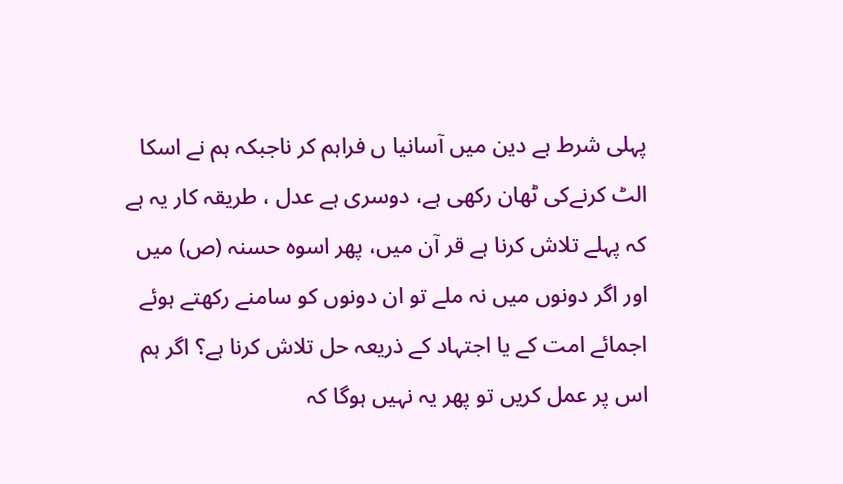پہلی شرط ہے دین میں آسانیا ں فراہم کر ناجبکہ ہم نے اسکا الٹ کرنےکی ٹھان رکھی ہے، دوسری ہے عدل ، طریقہ کار یہ ہے کہ پہلے تلاش کرنا ہے قر آن میں، پھر اسوہ حسنہ (ص) میں اور اگر دونوں میں نہ ملے تو ان دونوں کو سامنے رکھتے ہوئے اجمائے امت کے یا اجتہاد کے ذریعہ حل تلاش کرنا ہے؟ اگر ہم اس پر عمل کریں تو پھر یہ نہیں ہوگا کہ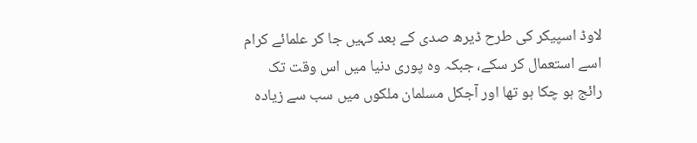لاوڈ اسپیکر کی طرح ڈیرھ صدی کے بعد کہیں جا کر علمائے کرام اسے استعمال کر سکے، جبکہ وہ پوری دنیا میں اس وقت تک رائج ہو چکا ہو تھا اور آجکل مسلمان ملکوں میں سب سے زیادہ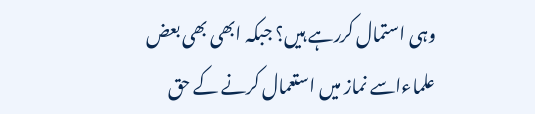وہی استمال کررہے ہیں؟ جبکہ ابھی بھی بعض علماءاسے نماز میں استعمال کرنے کے حق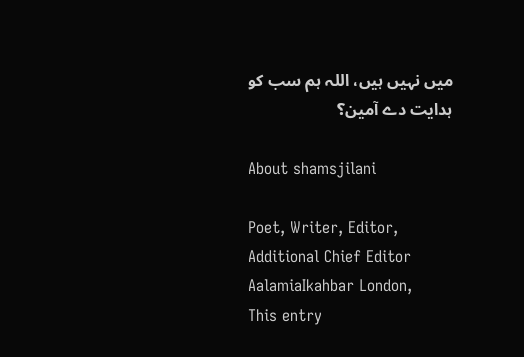میں نہیں ہیں، اللہ ہم سب کو ہدایت دے آمین؟

About shamsjilani

Poet, Writer, Editor, Additional Chief Editor AalamiaIkahbar London,
This entry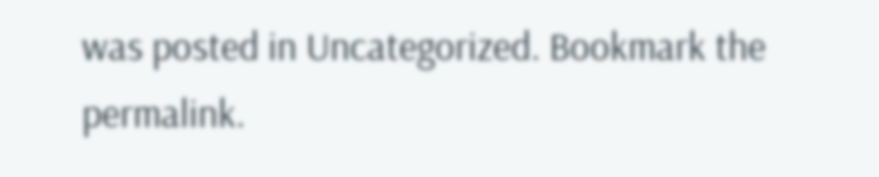was posted in Uncategorized. Bookmark the permalink.